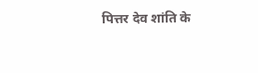पित्तर देव शांति के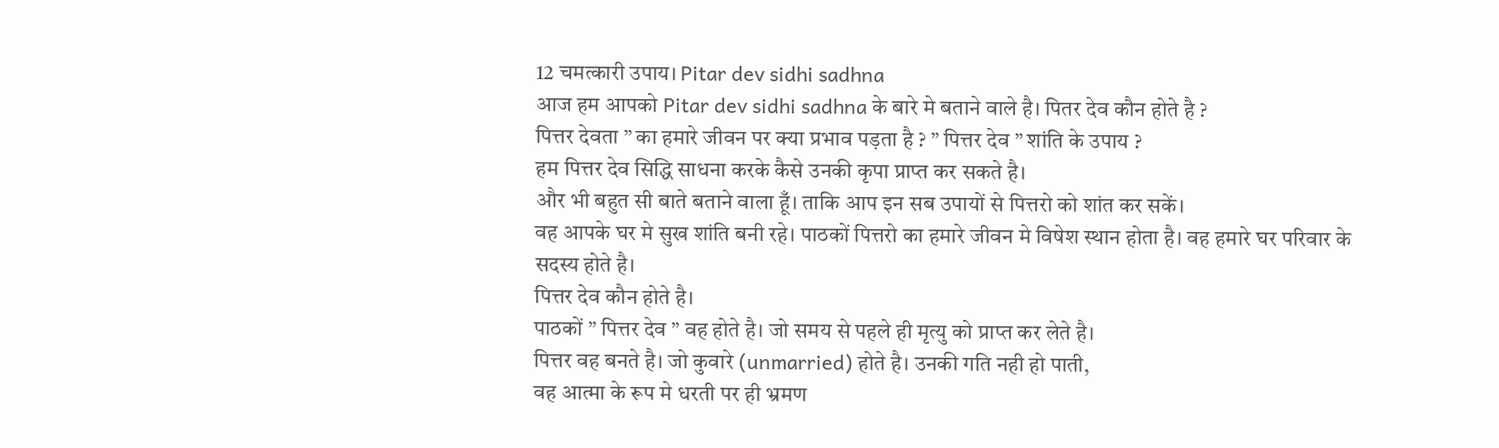12 चमत्कारी उपाय। Pitar dev sidhi sadhna
आज हम आपको Pitar dev sidhi sadhna के बारे मे बताने वाले है। पितर देव कौन होते है ?
पित्तर देवता ” का हमारे जीवन पर क्या प्रभाव पड़ता है ? ” पित्तर देव ” शांति के उपाय ?
हम पित्तर देव सिद्धि साधना करके कैसे उनकी कृपा प्राप्त कर सकते है।
और भी बहुत सी बाते बताने वाला हूँ। ताकि आप इन सब उपायों से पित्तरो को शांत कर सकें।
वह आपके घर मे सुख शांति बनी रहे। पाठकों पित्तरो का हमारे जीवन मे विषेश स्थान होता है। वह हमारे घर परिवार के सदस्य होते है।
पित्तर देव कौन होते है।
पाठकों ” पित्तर देव ” वह होते है। जो समय से पहले ही मृत्यु को प्राप्त कर लेते है।
पित्तर वह बनते है। जो कुवारे (unmarried) होते है। उनकी गति नही हो पाती,
वह आत्मा के रूप मे धरती पर ही भ्रमण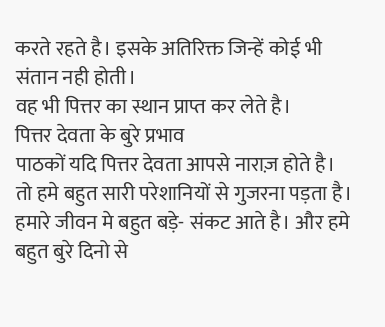करते रहते है। इसके अतिरिक्त जिन्हें कोई भी संतान नही होती।
वह भी पित्तर का स्थान प्राप्त कर लेते है।
पित्तर देवता के बुरे प्रभाव
पाठकों यदि पित्तर देवता आपसे नाराज़ होते है। तो हमे बहुत सारी परेशानियों से गुजरना पड़ता है।
हमारे जीवन मे बहुत बड़े- संकट आते है। और हमे बहुत बुरे दिनो से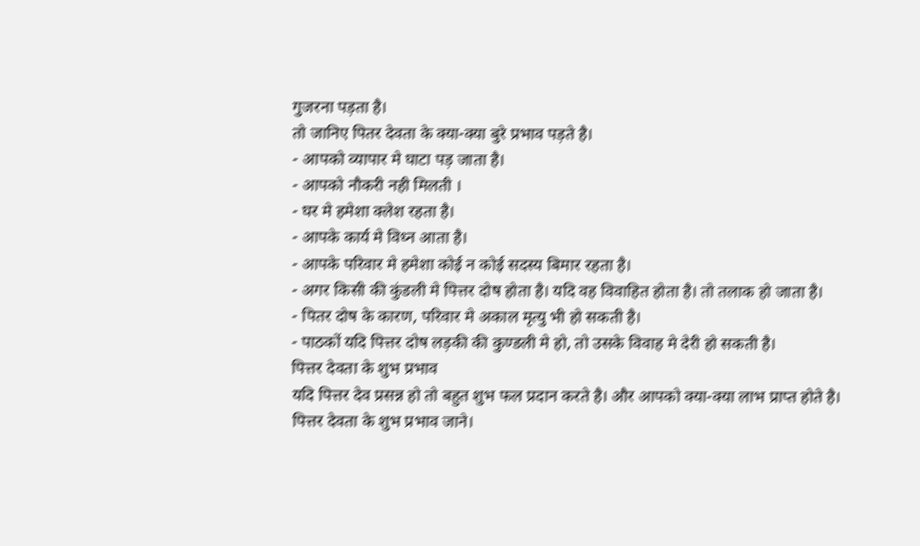गुजरना पड़ता है।
तो जानिए पितर देवता के क्या-क्या बुरे प्रभाव पड़ते है।
- आपको व्यापार मे घाटा पड़ जाता है।
- आपको नौकरी नही मिलती ।
- घर मे हमेशा क्लेश रहता है।
- आपके कार्य मे विध्न आता है।
- आपके परिवार मे हमेशा कोई न कोई सदस्य बिमार रहता है।
- अगर किसी की कुंडली मे पित्तर दोष होता है। यदि वह विवाहित होता है। तो तलाक हो जाता है।
- पितर दोष के कारण, परिवार मे अकाल मृत्यु भी हो सकती है।
- पाठकों यदि पित्तर दोष लड़की की कुण्डली मे हो, तो उसके विवाह मे देरी हो सकती है।
पित्तर देवता के शुभ प्रभाव
यदि पित्तर देव प्रसन्न हो तो बहुत शुभ फल प्रदान करते है। और आपको क्या-क्या लाभ प्राप्त होते है। पित्तर देवता के शुभ प्रभाव जाने।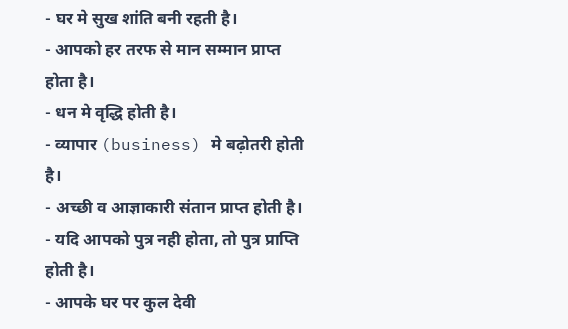- घर मे सुख शांति बनी रहती है।
- आपको हर तरफ से मान सम्मान प्राप्त होता है।
- धन मे वृद्धि होती है।
- व्यापार (business) मे बढ़ोतरी होती है।
- अच्छी व आज्ञाकारी संतान प्राप्त होती है।
- यदि आपको पुत्र नही होता, तो पुत्र प्राप्ति होती है।
- आपके घर पर कुल देवी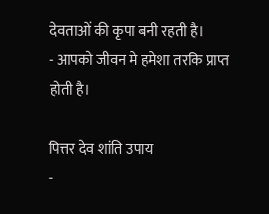देवताओं की कृपा बनी रहती है।
- आपको जीवन मे हमेशा तरकि प्राप्त होती है।

पित्तर देव शांति उपाय
-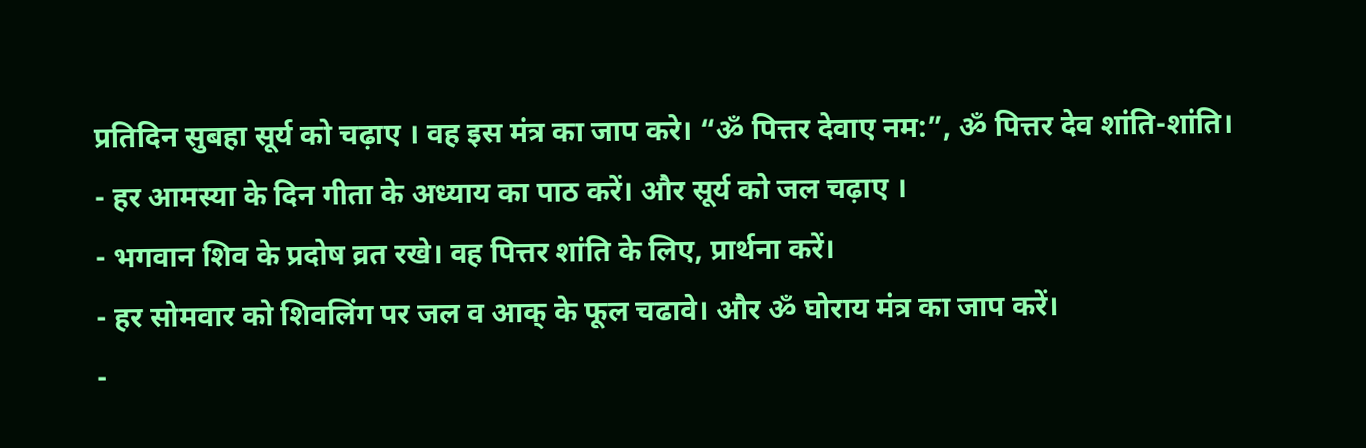प्रतिदिन सुबहा सूर्य को चढ़ाए । वह इस मंत्र का जाप करे। “ॐ पित्तर देवाए नम:”, ॐ पित्तर देव शांति-शांति।
- हर आमस्या के दिन गीता के अध्याय का पाठ करें। और सूर्य को जल चढ़ाए ।
- भगवान शिव के प्रदोष व्रत रखे। वह पित्तर शांति के लिए, प्रार्थना करें।
- हर सोमवार को शिवलिंग पर जल व आक् के फूल चढावे। और ॐ घोराय मंत्र का जाप करें।
-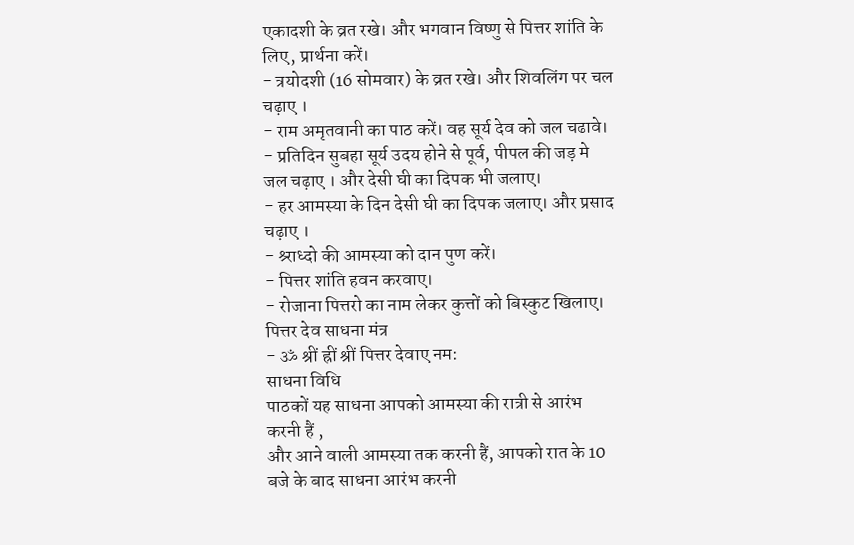एकादशी के व्रत रखे। और भगवान विष्णु से पित्तर शांति के लिए, प्रार्थना करें।
- त्रयोदशी (16 सोमवार) के व्रत रखे। और शिवलिंग पर चल चढ़ाए ।
- राम अमृतवानी का पाठ करें। वह सूर्य देव को जल चढावे।
- प्रतिदिन सुबहा सूर्य उदय होने से पूर्व, पीपल की जड़ मे जल चढ़ाए । और देसी घी का दिपक भी जलाए।
- हर आमस्या के दिन देसी घी का दिपक जलाए। और प्रसाद चढ़ाए ।
- श्र्राध्दो की आमस्या को दान पुण करें।
- पित्तर शांति हवन करवाए।
- रोजाना पित्तरो का नाम लेकर कुत्तों को बिस्कुट खिलाए।
पित्तर देव साधना मंत्र
- ॐ श्रीं ह्रीं श्रीं पित्तर देवाए नम:
साधना विधि
पाठकों यह साधना आपको आमस्या की रात्री से आरंभ करनी हैं ,
और आने वाली आमस्या तक करनी हैं, आपको रात के 10 बजे के बाद साधना आरंभ करनी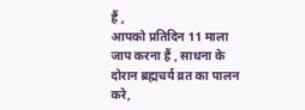हैं ,
आपको प्रतिदिन 11 माला जाप करना हैं , साधना के दोरान ब्रह्मचर्य व्रत का पालन करे,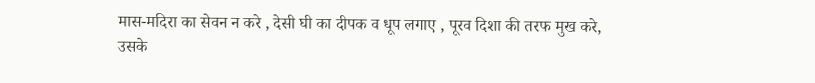मास-मदिरा का सेवन न करे , देसी घी का दीपक व धूप लगाए , पूरव दिशा की तरफ मुख करे,
उसके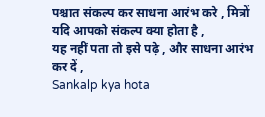पश्चात संकल्प कर साधना आरंभ करे , मित्रों यदि आपको संकल्प क्या होता है ,
यह नहीं पता तो इसे पढ़े , और साधना आरंभ कर दें ,
Sankalp kya hota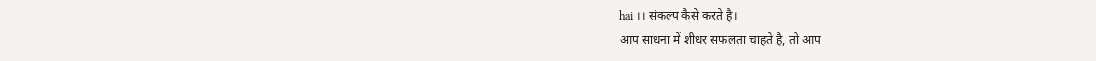hai ।। संकल्प कैसे करते है।
आप साधना में शीधर सफलता चाहते है, तो आप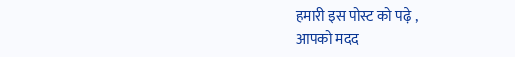हमारी इस पोस्ट को पढ़े ,
आपको मदद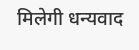मिलेगी धन्यवाद